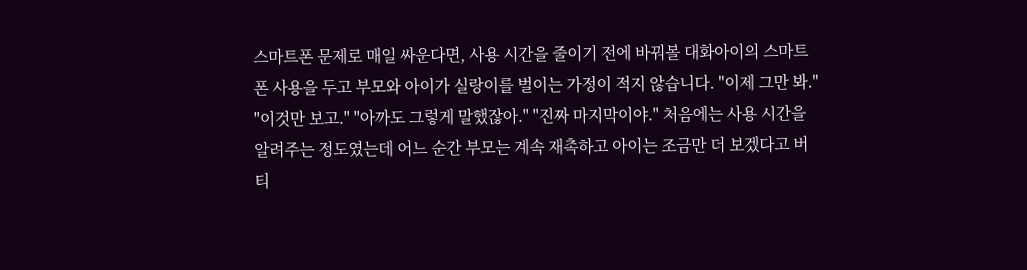스마트폰 문제로 매일 싸운다면, 사용 시간을 줄이기 전에 바꿔볼 대화아이의 스마트폰 사용을 두고 부모와 아이가 실랑이를 벌이는 가정이 적지 않습니다. "이제 그만 봐." "이것만 보고." "아까도 그렇게 말했잖아." "진짜 마지막이야." 처음에는 사용 시간을 알려주는 정도였는데 어느 순간 부모는 계속 재촉하고 아이는 조금만 더 보겠다고 버티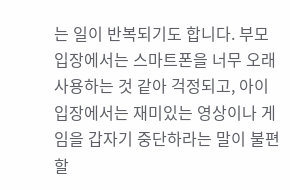는 일이 반복되기도 합니다. 부모 입장에서는 스마트폰을 너무 오래 사용하는 것 같아 걱정되고, 아이 입장에서는 재미있는 영상이나 게임을 갑자기 중단하라는 말이 불편할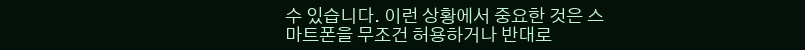수 있습니다. 이런 상황에서 중요한 것은 스마트폰을 무조건 허용하거나 반대로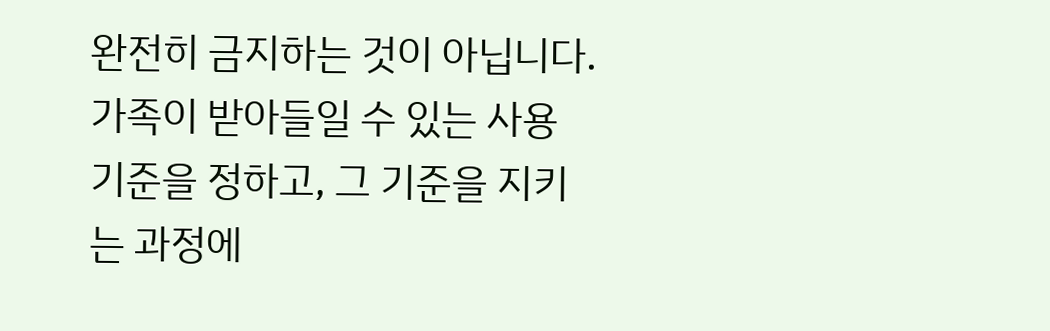완전히 금지하는 것이 아닙니다. 가족이 받아들일 수 있는 사용 기준을 정하고, 그 기준을 지키는 과정에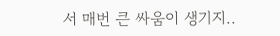서 매번 큰 싸움이 생기지..